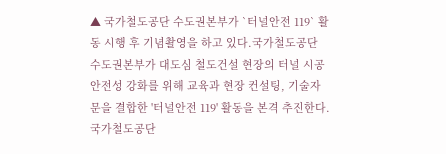▲ 국가철도공단 수도권본부가 `터널안전 119` 활동 시행 후 기념촬영을 하고 있다.국가철도공단 수도권본부가 대도심 철도건설 현장의 터널 시공 안전성 강화를 위해 교육과 현장 컨설팅, 기술자문을 결합한 '터널안전 119' 활동을 본격 추진한다.
국가철도공단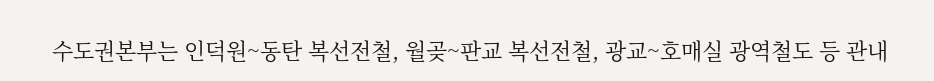수도권본부는 인덕원~동탄 복선전철, 월곶~판교 복선전철, 광교~호매실 광역철도 등 관내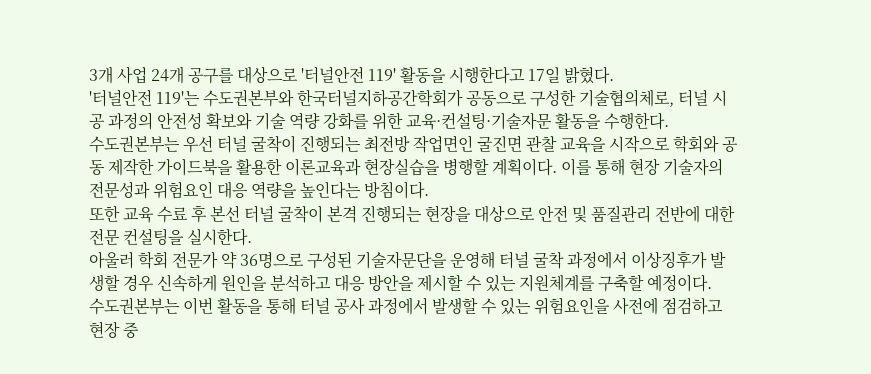3개 사업 24개 공구를 대상으로 '터널안전 119' 활동을 시행한다고 17일 밝혔다.
'터널안전 119'는 수도권본부와 한국터널지하공간학회가 공동으로 구성한 기술협의체로, 터널 시공 과정의 안전성 확보와 기술 역량 강화를 위한 교육·컨설팅·기술자문 활동을 수행한다.
수도권본부는 우선 터널 굴착이 진행되는 최전방 작업면인 굴진면 관찰 교육을 시작으로 학회와 공동 제작한 가이드북을 활용한 이론교육과 현장실습을 병행할 계획이다. 이를 통해 현장 기술자의 전문성과 위험요인 대응 역량을 높인다는 방침이다.
또한 교육 수료 후 본선 터널 굴착이 본격 진행되는 현장을 대상으로 안전 및 품질관리 전반에 대한 전문 컨설팅을 실시한다.
아울러 학회 전문가 약 36명으로 구성된 기술자문단을 운영해 터널 굴착 과정에서 이상징후가 발생할 경우 신속하게 원인을 분석하고 대응 방안을 제시할 수 있는 지원체계를 구축할 예정이다.
수도권본부는 이번 활동을 통해 터널 공사 과정에서 발생할 수 있는 위험요인을 사전에 점검하고 현장 중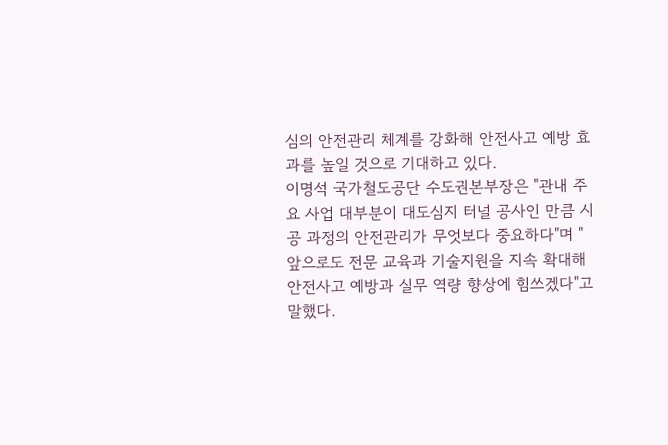심의 안전관리 체계를 강화해 안전사고 예방 효과를 높일 것으로 기대하고 있다.
이명석 국가철도공단 수도권본부장은 "관내 주요 사업 대부분이 대도심지 터널 공사인 만큼 시공 과정의 안전관리가 무엇보다 중요하다"며 "앞으로도 전문 교육과 기술지원을 지속 확대해 안전사고 예방과 실무 역량 향상에 힘쓰겠다"고 말했다.